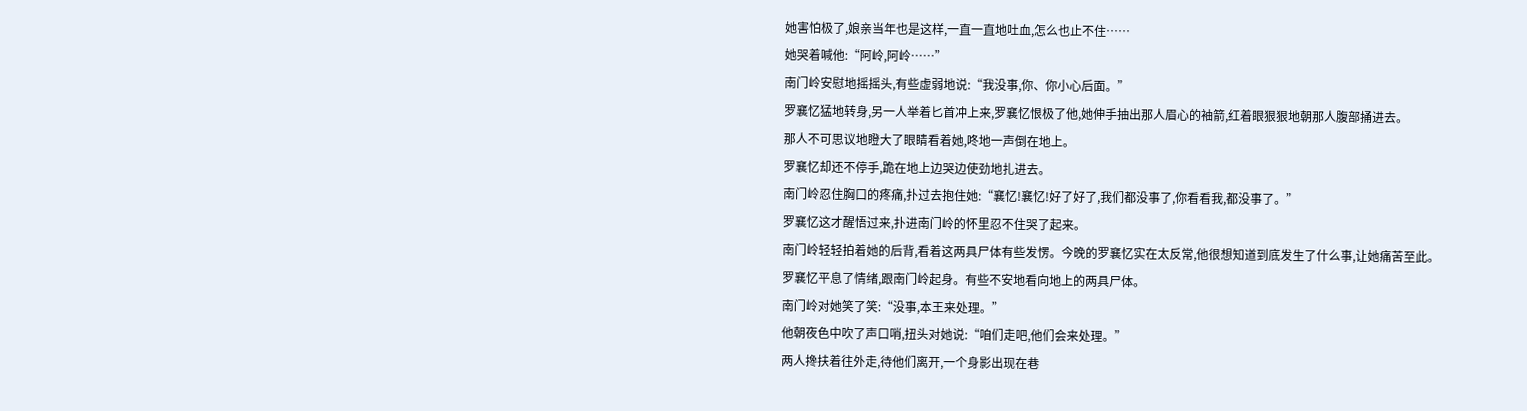她害怕极了,娘亲当年也是这样,一直一直地吐血,怎么也止不住……
她哭着喊他:“阿岭,阿岭……”
南门岭安慰地摇摇头,有些虚弱地说:“我没事,你、你小心后面。”
罗襄忆猛地转身,另一人举着匕首冲上来,罗襄忆恨极了他,她伸手抽出那人眉心的袖箭,红着眼狠狠地朝那人腹部捅进去。
那人不可思议地瞪大了眼睛看着她,咚地一声倒在地上。
罗襄忆却还不停手,跪在地上边哭边使劲地扎进去。
南门岭忍住胸口的疼痛,扑过去抱住她:“襄忆!襄忆!好了好了,我们都没事了,你看看我,都没事了。”
罗襄忆这才醒悟过来,扑进南门岭的怀里忍不住哭了起来。
南门岭轻轻拍着她的后背,看着这两具尸体有些发愣。今晚的罗襄忆实在太反常,他很想知道到底发生了什么事,让她痛苦至此。
罗襄忆平息了情绪,跟南门岭起身。有些不安地看向地上的两具尸体。
南门岭对她笑了笑:“没事,本王来处理。”
他朝夜色中吹了声口哨,扭头对她说:“咱们走吧,他们会来处理。”
两人搀扶着往外走,待他们离开,一个身影出现在巷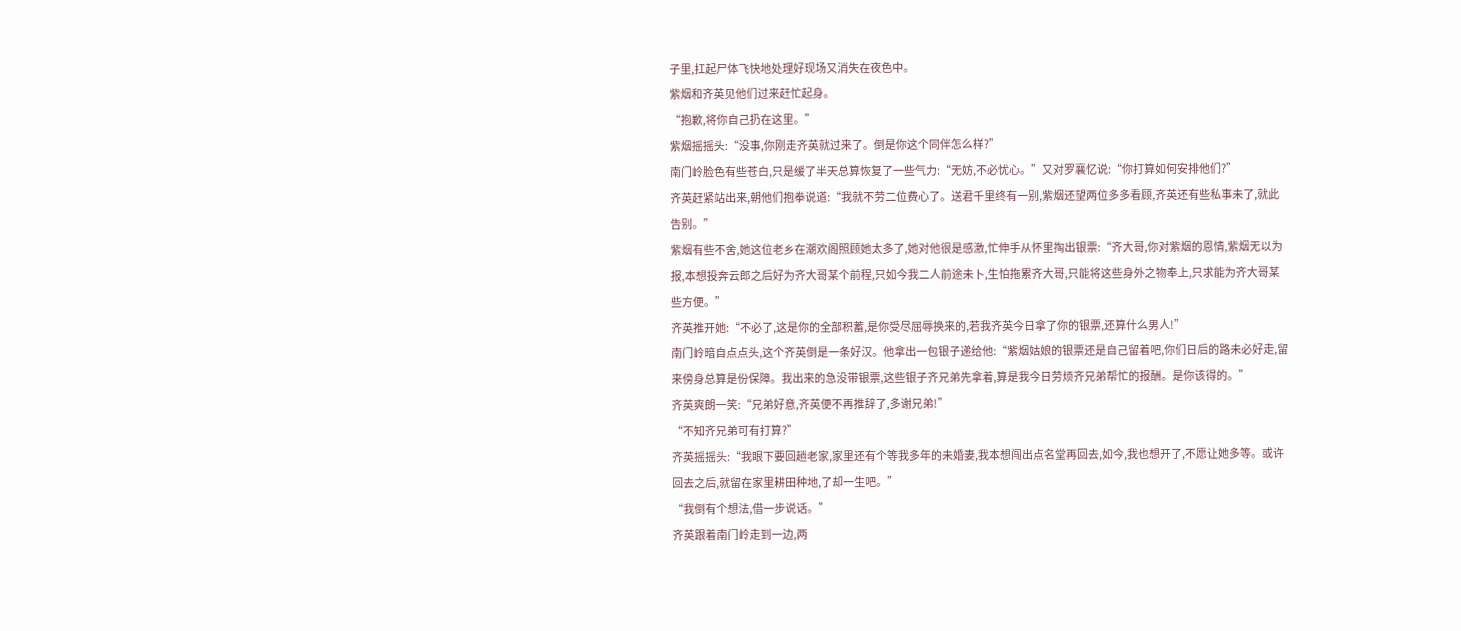子里,扛起尸体飞快地处理好现场又消失在夜色中。
紫烟和齐英见他们过来赶忙起身。
“抱歉,将你自己扔在这里。”
紫烟摇摇头:“没事,你刚走齐英就过来了。倒是你这个同伴怎么样?”
南门岭脸色有些苍白,只是缓了半天总算恢复了一些气力:“无妨,不必忧心。”又对罗襄忆说:“你打算如何安排他们?”
齐英赶紧站出来,朝他们抱拳说道:“我就不劳二位费心了。送君千里终有一别,紫烟还望两位多多看顾,齐英还有些私事未了,就此告别。”
紫烟有些不舍,她这位老乡在潮欢阁照顾她太多了,她对他很是感激,忙伸手从怀里掏出银票:“齐大哥,你对紫烟的恩情,紫烟无以为报,本想投奔云郎之后好为齐大哥某个前程,只如今我二人前途未卜,生怕拖累齐大哥,只能将这些身外之物奉上,只求能为齐大哥某些方便。”
齐英推开她:“不必了,这是你的全部积蓄,是你受尽屈辱换来的,若我齐英今日拿了你的银票,还算什么男人!”
南门岭暗自点点头,这个齐英倒是一条好汉。他拿出一包银子递给他:“紫烟姑娘的银票还是自己留着吧,你们日后的路未必好走,留来傍身总算是份保障。我出来的急没带银票,这些银子齐兄弟先拿着,算是我今日劳烦齐兄弟帮忙的报酬。是你该得的。”
齐英爽朗一笑:“兄弟好意,齐英便不再推辞了,多谢兄弟!”
“不知齐兄弟可有打算?”
齐英摇摇头:“我眼下要回趟老家,家里还有个等我多年的未婚妻,我本想闯出点名堂再回去,如今,我也想开了,不愿让她多等。或许回去之后,就留在家里耕田种地,了却一生吧。”
“我倒有个想法,借一步说话。”
齐英跟着南门岭走到一边,两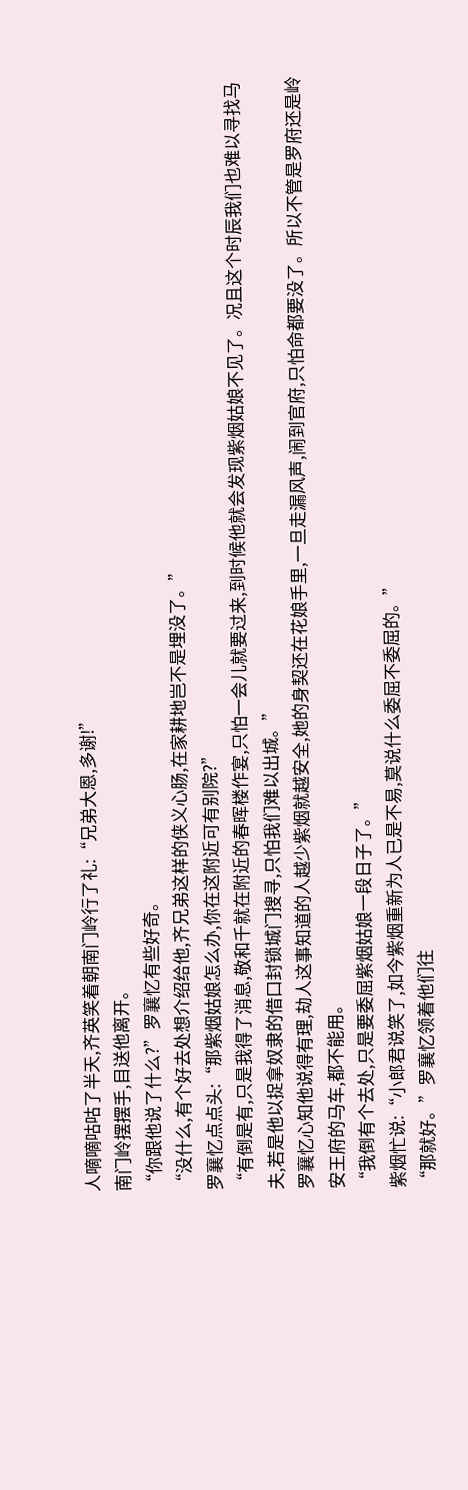人嘀嘀咕咕了半天,齐英笑着朝南门岭行了礼:“兄弟大恩,多谢!”
南门岭摆摆手,目送他离开。
“你跟他说了什么?”罗襄忆有些好奇。
“没什么,有个好去处想介绍给他,齐兄弟这样的侠义心肠,在家耕地岂不是埋没了。”
罗襄忆点点头:“那紫烟姑娘怎么办,你在这附近可有别院?”
“有倒是有,只是我得了消息,敬和千就在附近的春晖楼作宴,只怕一会儿就要过来,到时候他就会发现紫烟姑娘不见了。况且这个时辰我们也难以寻找马夫,若是他以捉拿奴隶的借口封锁城门搜寻,只怕我们难以出城。”
罗襄忆心知他说得有理,劫人这事知道的人越少紫烟就越安全,她的身契还在花娘手里,一旦走漏风声,闹到官府,只怕命都要没了。所以不管是罗府还是岭安王府的马车,都不能用。
“我倒有个去处,只是要委屈紫烟姑娘一段日子了。”
紫烟忙说:“小郎君说笑了,如今紫烟重新为人已是不易,莫说什么委屈不委屈的。”
“那就好。”罗襄忆领着他们往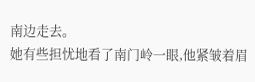南边走去。
她有些担忧地看了南门岭一眼,他紧皱着眉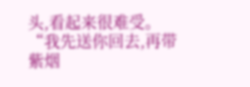头,看起来很难受。
“我先送你回去,再带紫烟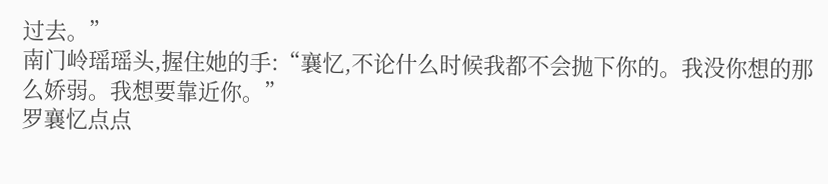过去。”
南门岭瑶瑶头,握住她的手:“襄忆,不论什么时候我都不会抛下你的。我没你想的那么娇弱。我想要靠近你。”
罗襄忆点点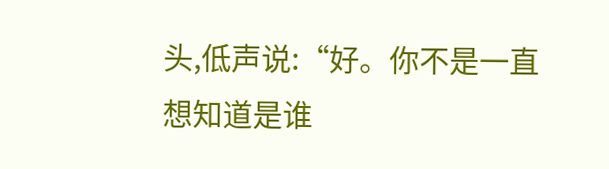头,低声说:“好。你不是一直想知道是谁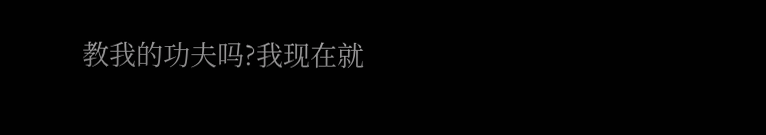教我的功夫吗?我现在就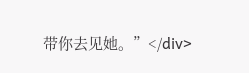带你去见她。”</div>